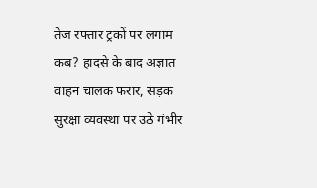तेज रफ्तार ट्रकों पर लगाम कब? हादसे के बाद अज्ञात वाहन चालक फरार, सड़क सुरक्षा व्यवस्था पर उठे गंभीर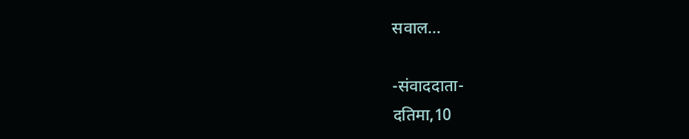सवाल…

-संवाददाता-
दतिमा,10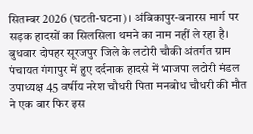सितम्बर 2026 (घटती-घटना)। अंबिकापुर-बनारस मार्ग पर सड़क हादसों का सिलसिला थमने का नाम नहीं ले रहा है। बुधवार दोपहर सूरजपुर जिले के लटोरी चौकी अंतर्गत ग्राम पंचायत गंगापुर में हुए दर्दनाक हादसे में भाजपा लटोरी मंडल उपाध्यक्ष 45 वर्षीय नरेश चौधरी पिता मनबोध चौधरी की मौत ने एक बार फिर इस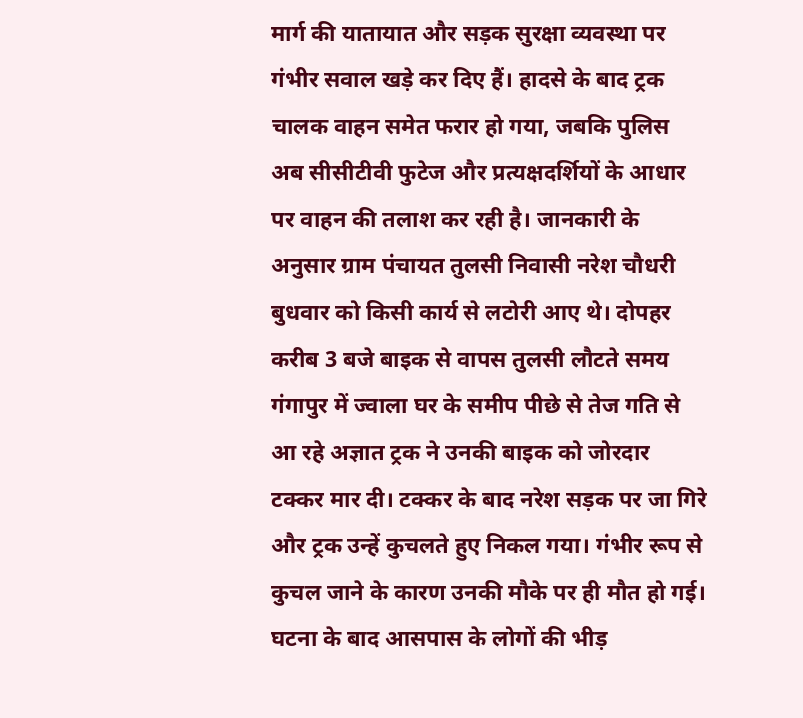मार्ग की यातायात और सड़क सुरक्षा व्यवस्था पर गंभीर सवाल खड़े कर दिए हैं। हादसे के बाद ट्रक चालक वाहन समेत फरार हो गया, जबकि पुलिस अब सीसीटीवी फुटेज और प्रत्यक्षदर्शियों के आधार पर वाहन की तलाश कर रही है। जानकारी के अनुसार ग्राम पंचायत तुलसी निवासी नरेश चौधरी बुधवार को किसी कार्य से लटोरी आए थे। दोपहर करीब 3 बजे बाइक से वापस तुलसी लौटते समय गंगापुर में ज्वाला घर के समीप पीछे से तेज गति से आ रहे अज्ञात ट्रक ने उनकी बाइक को जोरदार टक्कर मार दी। टक्कर के बाद नरेश सड़क पर जा गिरे और ट्रक उन्हें कुचलते हुए निकल गया। गंभीर रूप से कुचल जाने के कारण उनकी मौके पर ही मौत हो गई। घटना के बाद आसपास के लोगों की भीड़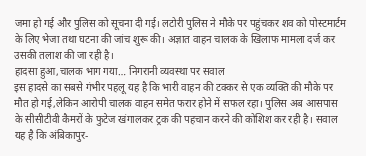जमा हो गई और पुलिस को सूचना दी गई। लटोरी पुलिस ने मौके पर पहुंचकर शव को पोस्टमार्टम के लिए भेजा तथा घटना की जांच शुरू की। अज्ञात वाहन चालक के खिलाफ मामला दर्ज कर उसकी तलाश की जा रही है।
हादसा हुआ,चालक भाग गया… निगरानी व्यवस्था पर सवाल
इस हादसे का सबसे गंभीर पहलू यह है कि भारी वाहन की टक्कर से एक व्यक्ति की मौके पर मौत हो गई,लेकिन आरोपी चालक वाहन समेत फरार होने में सफल रहा। पुलिस अब आसपास के सीसीटीवी कैमरों के फुटेज खंगालकर ट्रक की पहचान करने की कोशिश कर रही है। सवाल यह है कि अंबिकापुर-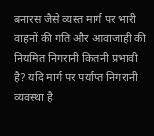बनारस जैसे व्यस्त मार्ग पर भारी वाहनों की गति और आवाजाही की नियमित निगरानी कितनी प्रभावी है? यदि मार्ग पर पर्याप्त निगरानी व्यवस्था है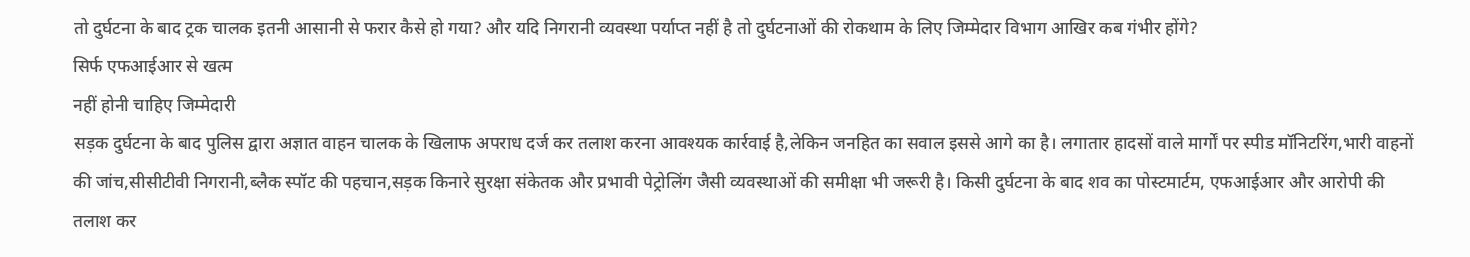तो दुर्घटना के बाद ट्रक चालक इतनी आसानी से फरार कैसे हो गया? और यदि निगरानी व्यवस्था पर्याप्त नहीं है तो दुर्घटनाओं की रोकथाम के लिए जिम्मेदार विभाग आखिर कब गंभीर होंगे?
सिर्फ एफआईआर से खत्म
नहीं होनी चाहिए जिम्मेदारी
सड़क दुर्घटना के बाद पुलिस द्वारा अज्ञात वाहन चालक के खिलाफ अपराध दर्ज कर तलाश करना आवश्यक कार्रवाई है,लेकिन जनहित का सवाल इससे आगे का है। लगातार हादसों वाले मार्गों पर स्पीड मॉनिटरिंग,भारी वाहनों की जांच,सीसीटीवी निगरानी,ब्लैक स्पॉट की पहचान,सड़क किनारे सुरक्षा संकेतक और प्रभावी पेट्रोलिंग जैसी व्यवस्थाओं की समीक्षा भी जरूरी है। किसी दुर्घटना के बाद शव का पोस्टमार्टम, एफआईआर और आरोपी की तलाश कर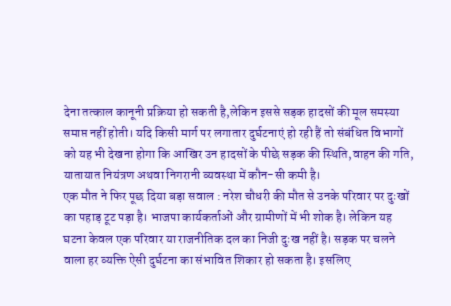देना तत्काल कानूनी प्रक्रिया हो सकती है,लेकिन इससे सड़क हादसों की मूल समस्या समाप्त नहीं होती। यदि किसी मार्ग पर लगातार दुर्घटनाएं हो रही हैं तो संबंधित विभागों को यह भी देखना होगा कि आखिर उन हादसों के पीछे सड़क की स्थिति,वाहन की गति, यातायात नियंत्रण अथवा निगरानी व्यवस्था में कौन-सी कमी है।
एक मौत ने फिर पूछ दिया बड़ा सवाल : नरेश चौधरी की मौत से उनके परिवार पर दुःखों का पहाड़ टूट पड़ा है। भाजपा कार्यकर्ताओं और ग्रामीणों में भी शोक है। लेकिन यह घटना केवल एक परिवार या राजनीतिक दल का निजी दुःख नहीं है। सड़क पर चलने वाला हर व्यक्ति ऐसी दुर्घटना का संभावित शिकार हो सकता है। इसलिए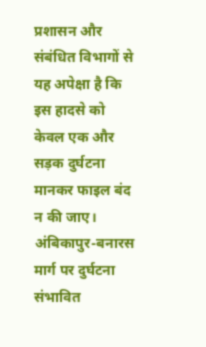प्रशासन और संबंधित विभागों से यह अपेक्षा है कि इस हादसे को केवल एक और सड़क दुर्घटना मानकर फाइल बंद न की जाए। अंबिकापुर-बनारस मार्ग पर दुर्घटना संभावित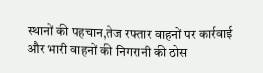स्थानों की पहचान,तेज रफ्तार वाहनों पर कार्रवाई और भारी वाहनों की निगरानी की ठोस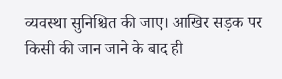व्यवस्था सुनिश्चित की जाए। आखिर सड़क पर किसी की जान जाने के बाद ही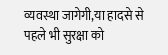व्यवस्था जागेगी,या हादसे से पहले भी सुरक्षा को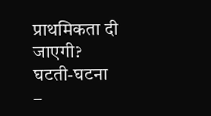प्राथमिकता दी जाएगी?
घटती-घटना –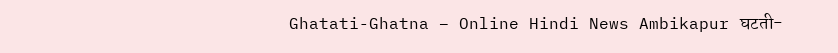Ghatati-Ghatna – Online Hindi News Ambikapur घटती-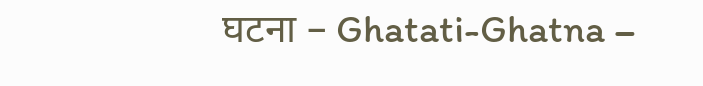घटना – Ghatati-Ghatna –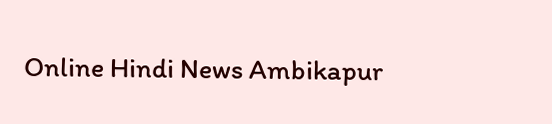Online Hindi News Ambikapur